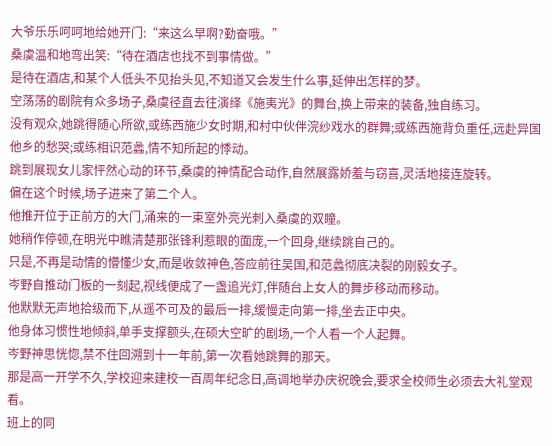大爷乐乐呵呵地给她开门:“来这么早啊?勤奋哦。”
桑虞温和地弯出笑:“待在酒店也找不到事情做。”
是待在酒店,和某个人低头不见抬头见,不知道又会发生什么事,延伸出怎样的梦。
空荡荡的剧院有众多场子,桑虞径直去往演绎《施夷光》的舞台,换上带来的装备,独自练习。
没有观众,她跳得随心所欲,或练西施少女时期,和村中伙伴浣纱戏水的群舞;或练西施背负重任,远赴异国他乡的愁哭;或练相识范蠡,情不知所起的悸动。
跳到展现女儿家怦然心动的环节,桑虞的神情配合动作,自然展露娇羞与窃喜,灵活地接连旋转。
偏在这个时候,场子进来了第二个人。
他推开位于正前方的大门,涌来的一束室外亮光刺入桑虞的双瞳。
她稍作停顿,在明光中瞧清楚那张锋利惹眼的面庞,一个回身,继续跳自己的。
只是,不再是动情的懵懂少女,而是收敛神色,答应前往吴国,和范蠡彻底决裂的刚毅女子。
岑野自推动门板的一刻起,视线便成了一盏追光灯,伴随台上女人的舞步移动而移动。
他默默无声地拾级而下,从遥不可及的最后一排,缓慢走向第一排,坐去正中央。
他身体习惯性地倾斜,单手支撑额头,在硕大空旷的剧场,一个人看一个人起舞。
岑野神思恍惚,禁不住回溯到十一年前,第一次看她跳舞的那天。
那是高一开学不久,学校迎来建校一百周年纪念日,高调地举办庆祝晚会,要求全校师生必须去大礼堂观看。
班上的同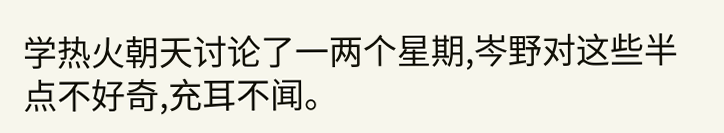学热火朝天讨论了一两个星期,岑野对这些半点不好奇,充耳不闻。